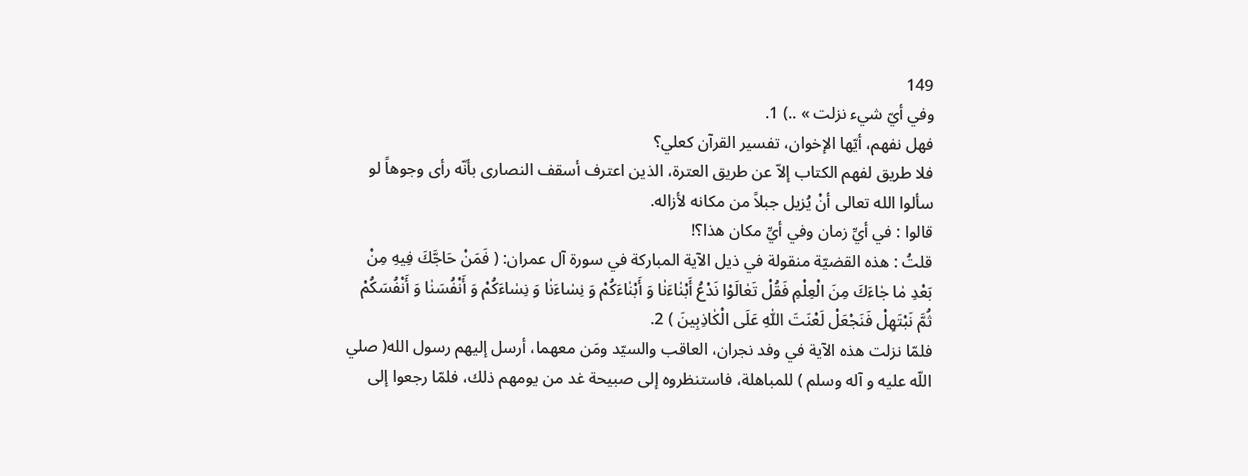149
وفي أيّ شيء نزلت » ..) 1.
فهل نفهم، أيّها الإخوان، تفسير القرآن كعلي؟
فلا طريق لفهم الكتاب إلاّ عن طريق العترة، الذين اعترف أسقف النصارى بأنّه رأى وجوهاً لو سألوا الله تعالى أنْ يُزيل جبلاً من مكانه لأزاله.
قالوا : في أيِّ زمان وفي أيِّ مكان هذا؟!
قلتُ : هذه القضيّة منقولة في ذيل الآية المباركة في سورة آل عمران: ( فَمَنْ حَاجَّكَ فِيهِ مِنْ بَعْدِ مٰا جٰاءَكَ مِنَ الْعِلْمِ فَقُلْ تَعٰالَوْا نَدْعُ أَبْنٰاءَنٰا وَ أَبْنٰاءَكُمْ وَ نِسٰاءَنٰا وَ نِسٰاءَكُمْ وَ أَنْفُسَنٰا وَ أَنْفُسَكُمْ ثُمَّ نَبْتَهِلْ فَنَجْعَلْ لَعْنَتَ اللّٰهِ عَلَى الْكٰاذِبِينَ ) 2.
فلمّا نزلت هذه الآية في وفد نجران، العاقب والسيّد ومَن معهما، أرسل إليهم رسول الله( صلي اللّه عليه و آله وسلم ) للمباهلة، فاستنظروه إلى صبيحة غد من يومهم ذلك، فلمّا رجعوا إلى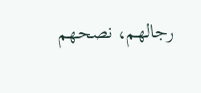رجالهم، نصحهم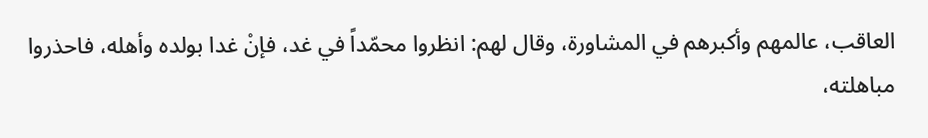العاقب، عالمهم وأكبرهم في المشاورة، وقال لهم: انظروا محمّداً في غد، فإنْ غدا بولده وأهله، فاحذروا مباهلته،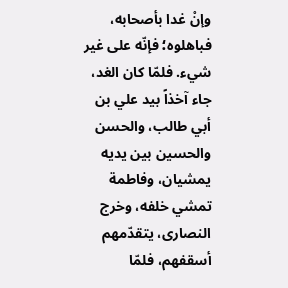وإنْ غدا بأصحابه، فباهلوه؛ فإنّه على غير شيء. فلمّا كان الغد، جاء آخذاً بيد علي بن أبي طالب، والحسن والحسين بين يديه يمشيان، وفاطمة تمشي خلفه، وخرج النصارى، يتقدّمهم أسقفهم، فلمّا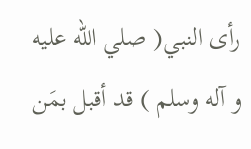رأى النبي( صلي اللّه عليه و آله وسلم ) قد أقبل بمَن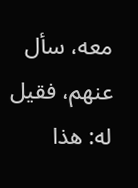معه، سأل عنهم، فقيل له: هذا